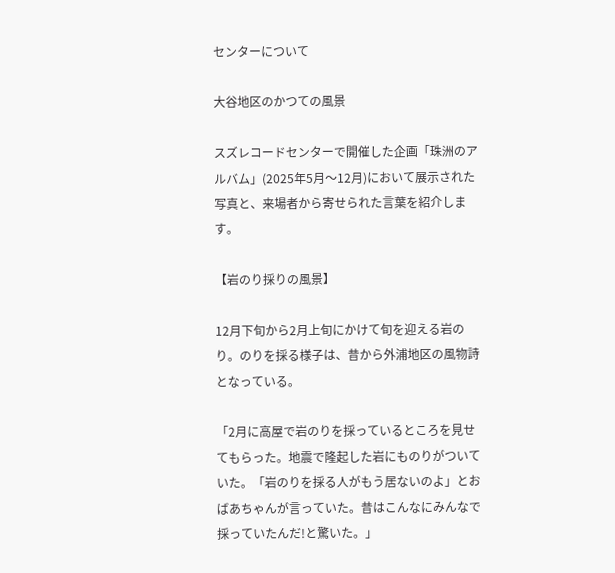センターについて

大谷地区のかつての風景

スズレコードセンターで開催した企画「珠洲のアルバム」(2025年5月〜12月)において展示された写真と、来場者から寄せられた言葉を紹介します。

【岩のり採りの風景】

12月下旬から2月上旬にかけて旬を迎える岩のり。のりを採る様子は、昔から外浦地区の風物詩となっている。

「2月に高屋で岩のりを採っているところを見せてもらった。地震で隆起した岩にものりがついていた。「岩のりを採る人がもう居ないのよ」とおばあちゃんが言っていた。昔はこんなにみんなで採っていたんだ!と驚いた。」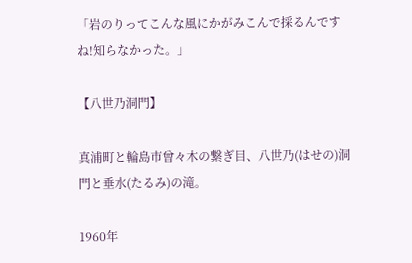「岩のりってこんな風にかがみこんで採るんですね!知らなかった。」

【八世乃洞門】

真浦町と輪島市曾々木の繋ぎ目、八世乃(はせの)洞門と垂水(たるみ)の滝。

1960年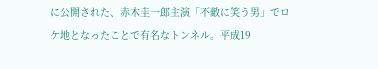に公開された、赤木圭一郎主演「不敵に笑う男」でロケ地となったことで有名なトンネル。平成19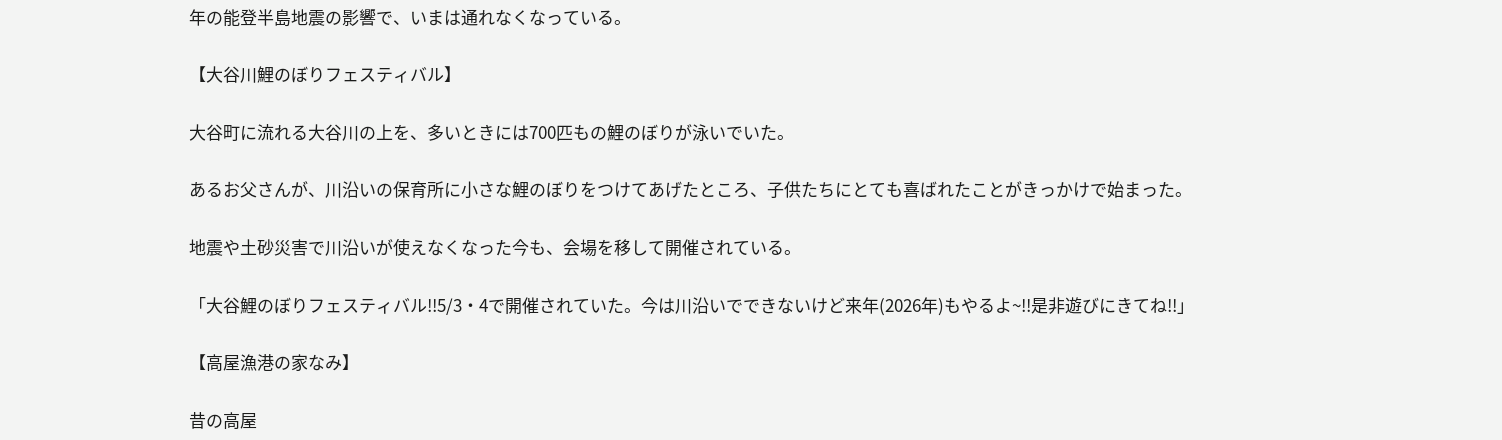年の能登半島地震の影響で、いまは通れなくなっている。

【大谷川鯉のぼりフェスティバル】

大谷町に流れる大谷川の上を、多いときには700匹もの鯉のぼりが泳いでいた。

あるお父さんが、川沿いの保育所に小さな鯉のぼりをつけてあげたところ、子供たちにとても喜ばれたことがきっかけで始まった。

地震や土砂災害で川沿いが使えなくなった今も、会場を移して開催されている。

「大谷鯉のぼりフェスティバル!!5/3・4で開催されていた。今は川沿いでできないけど来年(2026年)もやるよ~!!是非遊びにきてね!!」

【高屋漁港の家なみ】

昔の高屋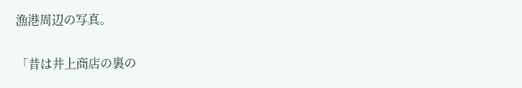漁港周辺の写真。

「昔は井上商店の裏の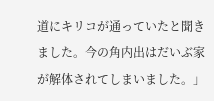道にキリコが通っていたと聞きました。今の角内出はだいぶ家が解体されてしまいました。」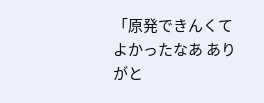「原発できんくてよかったなあ ありがと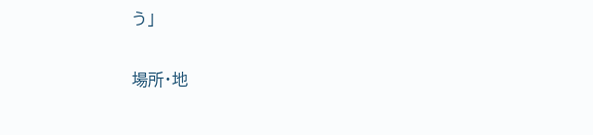う」

場所・地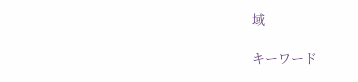域

キーワード